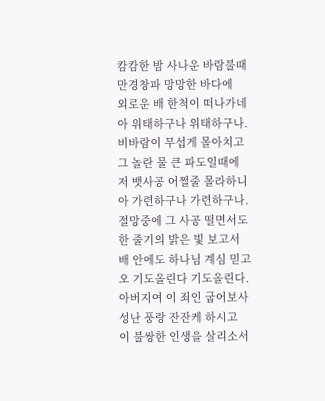캄캄한 밤 사나운 바람불때
만경창파 망망한 바다에
외로운 배 한척이 떠나가네
아 위태하구나 위태하구나.
비바람이 무섭게 몰아치고
그 놀란 물 큰 파도일때에
저 뱃사공 어쩔줄 몰라하니
아 가련하구나 가련하구나.
절망중에 그 사공 떨면서도
한 줄기의 밝은 빛 보고서
배 안에도 하나님 계심 믿고
오 기도올린다 기도올린다.
아버지여 이 죄인 굽어보사
성난 풍랑 잔잔케 하시고
이 불쌍한 인생을 살리소서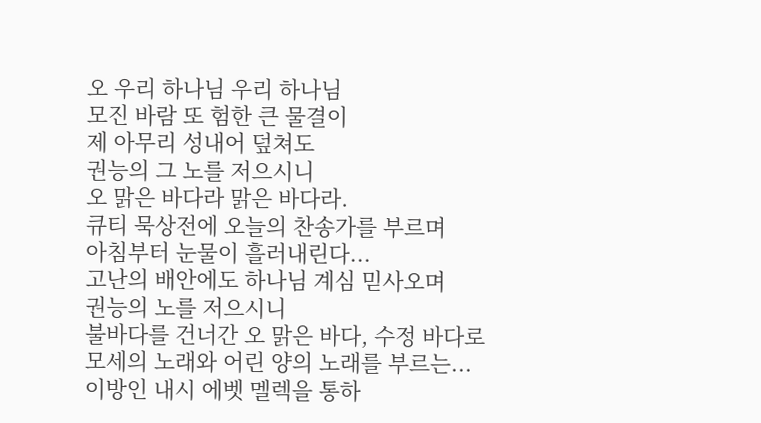오 우리 하나님 우리 하나님
모진 바람 또 험한 큰 물결이
제 아무리 성내어 덮쳐도
권능의 그 노를 저으시니
오 맑은 바다라 맑은 바다라.
큐티 묵상전에 오늘의 찬송가를 부르며
아침부터 눈물이 흘러내린다...
고난의 배안에도 하나님 계심 믿사오며
권능의 노를 저으시니
불바다를 건너간 오 맑은 바다, 수정 바다로
모세의 노래와 어린 양의 노래를 부르는...
이방인 내시 에벳 멜렉을 통하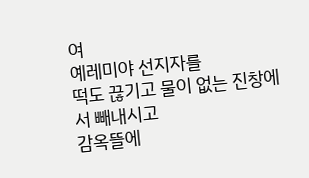여
예레미야 선지자를
떡도 끊기고 물이 없는 진창에서 빼내시고
감옥뜰에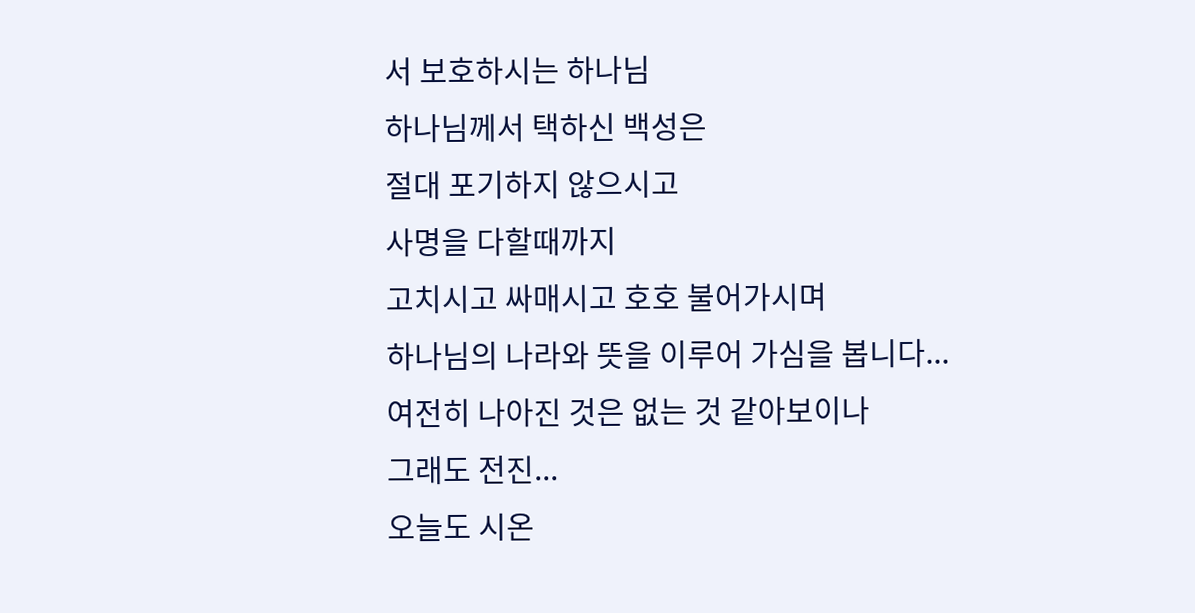서 보호하시는 하나님
하나님께서 택하신 백성은
절대 포기하지 않으시고
사명을 다할때까지
고치시고 싸매시고 호호 불어가시며
하나님의 나라와 뜻을 이루어 가심을 봅니다...
여전히 나아진 것은 없는 것 같아보이나
그래도 전진...
오늘도 시온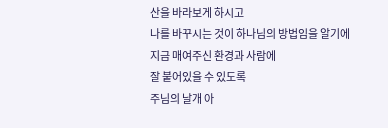산을 바라보게 하시고
나를 바꾸시는 것이 하나님의 방법임을 알기에
지금 매여주신 환경과 사람에
잘 붙어있을 수 있도록
주님의 날개 아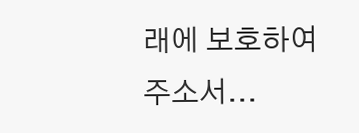래에 보호하여주소서...